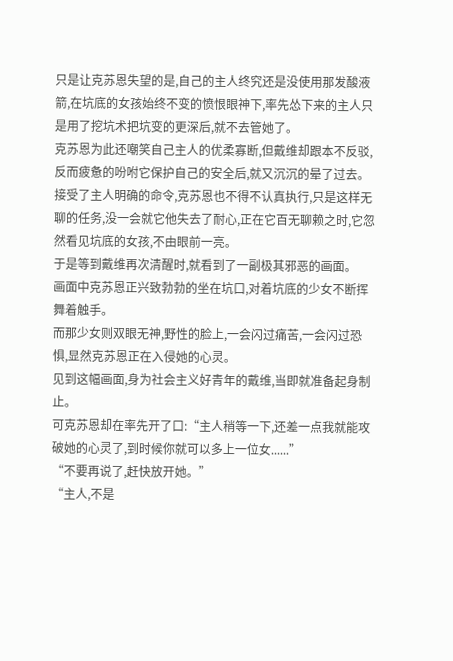只是让克苏恩失望的是,自己的主人终究还是没使用那发酸液箭,在坑底的女孩始终不变的愤恨眼神下,率先怂下来的主人只是用了挖坑术把坑变的更深后,就不去管她了。
克苏恩为此还嘲笑自己主人的优柔寡断,但戴维却跟本不反驳,反而疲惫的吩咐它保护自己的安全后,就又沉沉的晕了过去。
接受了主人明确的命令,克苏恩也不得不认真执行,只是这样无聊的任务,没一会就它他失去了耐心,正在它百无聊赖之时,它忽然看见坑底的女孩,不由眼前一亮。
于是等到戴维再次清醒时,就看到了一副极其邪恶的画面。
画面中克苏恩正兴致勃勃的坐在坑口,对着坑底的少女不断挥舞着触手。
而那少女则双眼无神,野性的脸上,一会闪过痛苦,一会闪过恐惧,显然克苏恩正在入侵她的心灵。
见到这幅画面,身为社会主义好青年的戴维,当即就准备起身制止。
可克苏恩却在率先开了口:“主人稍等一下,还差一点我就能攻破她的心灵了,到时候你就可以多上一位女......”
“不要再说了,赶快放开她。”
“主人,不是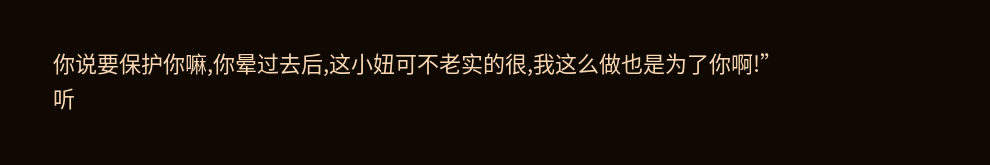你说要保护你嘛,你晕过去后,这小妞可不老实的很,我这么做也是为了你啊!”
听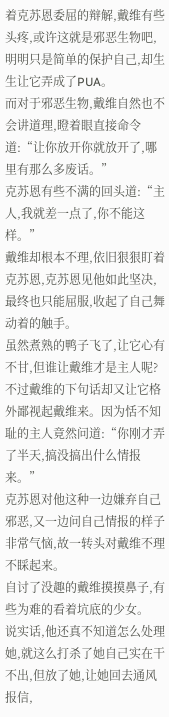着克苏恩委屈的辩解,戴维有些头疼,或许这就是邪恶生物吧,明明只是简单的保护自己,却生生让它弄成了PUA。
而对于邪恶生物,戴维自然也不会讲道理,瞪着眼直接命令道:“让你放开你就放开了,哪里有那么多废话。”
克苏恩有些不满的回头道:“主人,我就差一点了,你不能这样。”
戴维却根本不理,依旧狠狠盯着克苏恩,克苏恩见他如此坚决,最终也只能屈服,收起了自己舞动着的触手。
虽然煮熟的鸭子飞了,让它心有不甘,但谁让戴维才是主人呢?
不过戴维的下句话却又让它格外鄙视起戴维来。因为恬不知耻的主人竟然问道:“你刚才弄了半天,搞没搞出什么情报来。”
克苏恩对他这种一边嫌弃自己邪恶,又一边问自己情报的样子非常气恼,故一转头对戴维不理不睬起来。
自讨了没趣的戴维摸摸鼻子,有些为难的看着坑底的少女。
说实话,他还真不知道怎么处理她,就这么打杀了她自己实在干不出,但放了她,让她回去通风报信,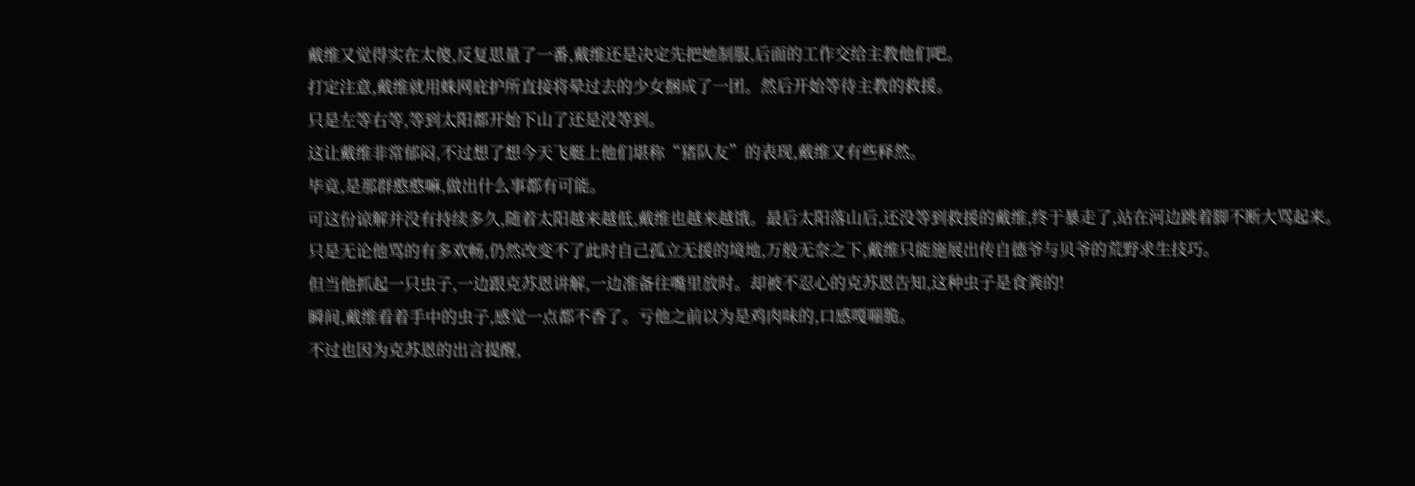戴维又觉得实在太傻,反复思量了一番,戴维还是决定先把她制服,后面的工作交给主教他们吧。
打定注意,戴维就用蛛网庇护所直接将晕过去的少女捆成了一团。然后开始等待主教的救援。
只是左等右等,等到太阳都开始下山了还是没等到。
这让戴维非常郁闷,不过想了想今天飞艇上他们堪称“猪队友”的表现,戴维又有些释然。
毕竟,是那群憨憨嘛,做出什么事都有可能。
可这份谅解并没有持续多久,随着太阳越来越低,戴维也越来越饿。最后太阳落山后,还没等到救援的戴维,终于暴走了,站在河边跳着脚不断大骂起来。
只是无论他骂的有多欢畅,仍然改变不了此时自己孤立无援的境地,万般无奈之下,戴维只能施展出传自德爷与贝爷的荒野求生技巧。
但当他抓起一只虫子,一边跟克苏恩讲解,一边准备往嘴里放时。却被不忍心的克苏恩告知,这种虫子是食粪的!
瞬间,戴维看着手中的虫子,感觉一点都不香了。亏他之前以为是鸡肉味的,口感嘎嘣脆。
不过也因为克苏恩的出言提醒,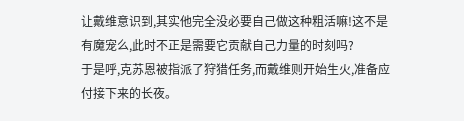让戴维意识到,其实他完全没必要自己做这种粗活嘛!这不是有魔宠么,此时不正是需要它贡献自己力量的时刻吗?
于是呼,克苏恩被指派了狩猎任务,而戴维则开始生火,准备应付接下来的长夜。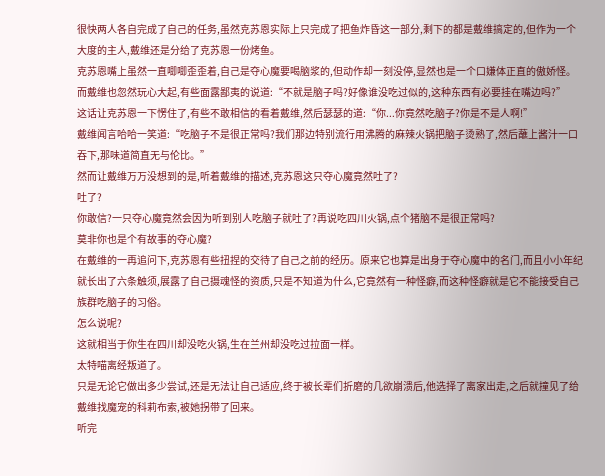很快两人各自完成了自己的任务,虽然克苏恩实际上只完成了把鱼炸昏这一部分,剩下的都是戴维搞定的,但作为一个大度的主人,戴维还是分给了克苏恩一份烤鱼。
克苏恩嘴上虽然一直唧唧歪歪着,自己是夺心魔要喝脑浆的,但动作却一刻没停,显然也是一个口嫌体正直的傲娇怪。
而戴维也忽然玩心大起,有些面露鄙夷的说道:“不就是脑子吗?好像谁没吃过似的,这种东西有必要挂在嘴边吗?”
这话让克苏恩一下愣住了,有些不敢相信的看着戴维,然后瑟瑟的道:“你...你竟然吃脑子?你是不是人啊!”
戴维闻言哈哈一笑道:“吃脑子不是很正常吗?我们那边特别流行用沸腾的麻辣火锅把脑子烫熟了,然后蘸上酱汁一口吞下,那味道简直无与伦比。”
然而让戴维万万没想到的是,听着戴维的描述,克苏恩这只夺心魔竟然吐了?
吐了?
你敢信?一只夺心魔竟然会因为听到别人吃脑子就吐了?再说吃四川火锅,点个猪脑不是很正常吗?
莫非你也是个有故事的夺心魔?
在戴维的一再追问下,克苏恩有些扭捏的交待了自己之前的经历。原来它也算是出身于夺心魔中的名门,而且小小年纪就长出了六条触须,展露了自己摄魂怪的资质,只是不知道为什么,它竟然有一种怪癖,而这种怪癖就是它不能接受自己族群吃脑子的习俗。
怎么说呢?
这就相当于你生在四川却没吃火锅,生在兰州却没吃过拉面一样。
太特喵离经叛道了。
只是无论它做出多少尝试,还是无法让自己适应,终于被长辈们折磨的几欲崩溃后,他选择了离家出走,之后就撞见了给戴维找魔宠的科莉布索,被她拐带了回来。
听完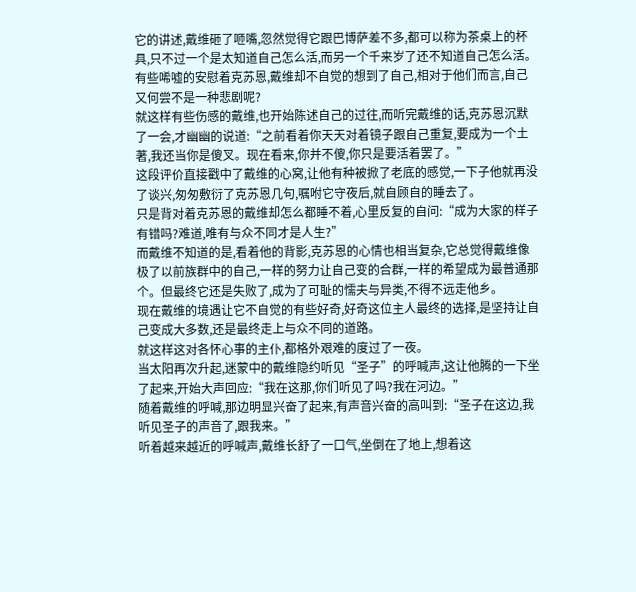它的讲述,戴维砸了咂嘴,忽然觉得它跟巴博萨差不多,都可以称为茶桌上的杯具,只不过一个是太知道自己怎么活,而另一个千来岁了还不知道自己怎么活。
有些唏嘘的安慰着克苏恩,戴维却不自觉的想到了自己,相对于他们而言,自己又何尝不是一种悲剧呢?
就这样有些伤感的戴维,也开始陈述自己的过往,而听完戴维的话,克苏恩沉默了一会,才幽幽的说道:“之前看着你天天对着镜子跟自己重复,要成为一个土著,我还当你是傻叉。现在看来,你并不傻,你只是要活着罢了。”
这段评价直接戳中了戴维的心窝,让他有种被掀了老底的感觉,一下子他就再没了谈兴,匆匆敷衍了克苏恩几句,嘱咐它守夜后,就自顾自的睡去了。
只是背对着克苏恩的戴维却怎么都睡不着,心里反复的自问:“成为大家的样子有错吗?难道,唯有与众不同才是人生?”
而戴维不知道的是,看着他的背影,克苏恩的心情也相当复杂,它总觉得戴维像极了以前族群中的自己,一样的努力让自己变的合群,一样的希望成为最普通那个。但最终它还是失败了,成为了可耻的懦夫与异类,不得不远走他乡。
现在戴维的境遇让它不自觉的有些好奇,好奇这位主人最终的选择,是坚持让自己变成大多数,还是最终走上与众不同的道路。
就这样这对各怀心事的主仆,都格外艰难的度过了一夜。
当太阳再次升起,迷蒙中的戴维隐约听见“圣子”的呼喊声,这让他腾的一下坐了起来,开始大声回应:“我在这那,你们听见了吗?我在河边。”
随着戴维的呼喊,那边明显兴奋了起来,有声音兴奋的高叫到:“圣子在这边,我听见圣子的声音了,跟我来。”
听着越来越近的呼喊声,戴维长舒了一口气,坐倒在了地上,想着这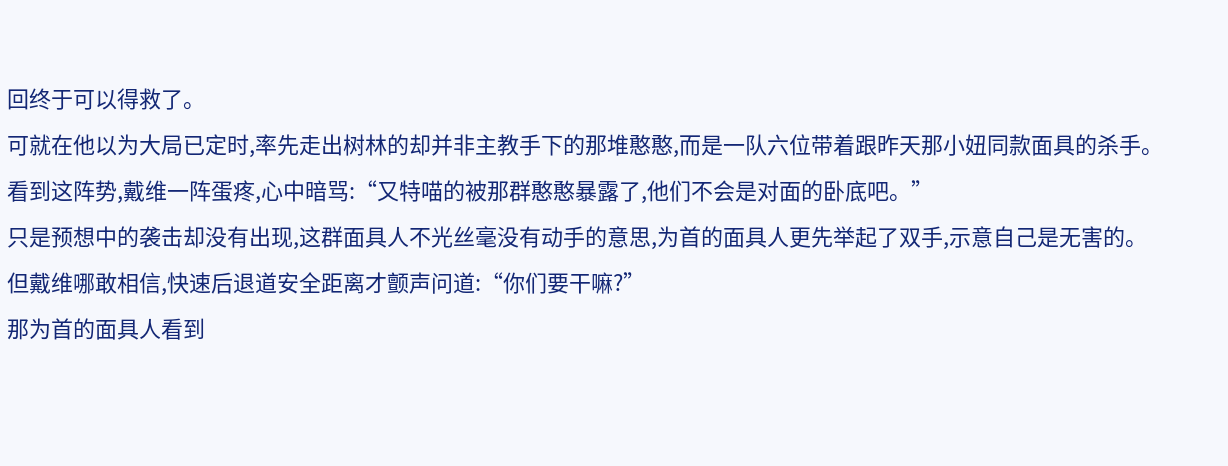回终于可以得救了。
可就在他以为大局已定时,率先走出树林的却并非主教手下的那堆憨憨,而是一队六位带着跟昨天那小妞同款面具的杀手。
看到这阵势,戴维一阵蛋疼,心中暗骂:“又特喵的被那群憨憨暴露了,他们不会是对面的卧底吧。”
只是预想中的袭击却没有出现,这群面具人不光丝毫没有动手的意思,为首的面具人更先举起了双手,示意自己是无害的。
但戴维哪敢相信,快速后退道安全距离才颤声问道:“你们要干嘛?”
那为首的面具人看到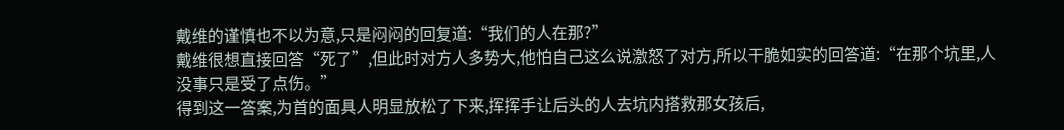戴维的谨慎也不以为意,只是闷闷的回复道:“我们的人在那?”
戴维很想直接回答“死了”,但此时对方人多势大,他怕自己这么说激怒了对方,所以干脆如实的回答道:“在那个坑里,人没事只是受了点伤。”
得到这一答案,为首的面具人明显放松了下来,挥挥手让后头的人去坑内搭救那女孩后,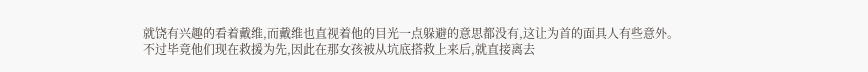就饶有兴趣的看着戴维,而戴维也直视着他的目光一点躲避的意思都没有,这让为首的面具人有些意外。
不过毕竟他们现在救援为先,因此在那女孩被从坑底搭救上来后,就直接离去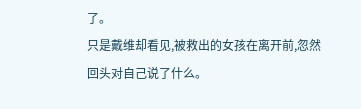了。
只是戴维却看见,被救出的女孩在离开前,忽然回头对自己说了什么。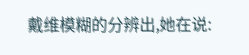戴维模糊的分辨出,她在说: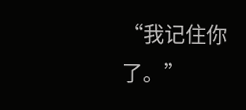“我记住你了。”